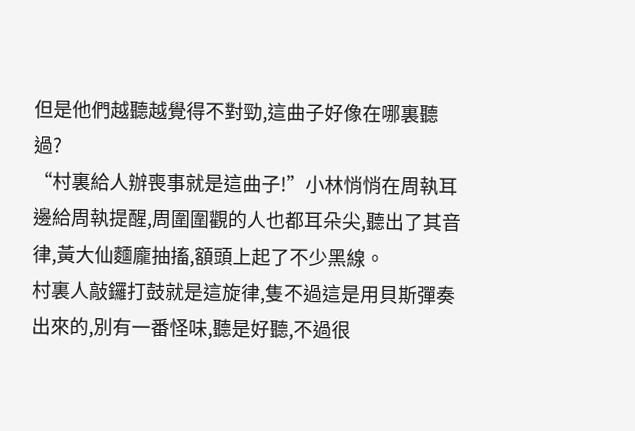但是他們越聽越覺得不對勁,這曲子好像在哪裏聽過?
“村裏給人辦喪事就是這曲子!”小林悄悄在周執耳邊給周執提醒,周圍圍觀的人也都耳朵尖,聽出了其音律,黃大仙麵龐抽搐,額頭上起了不少黑線。
村裏人敲鑼打鼓就是這旋律,隻不過這是用貝斯彈奏出來的,別有一番怪味,聽是好聽,不過很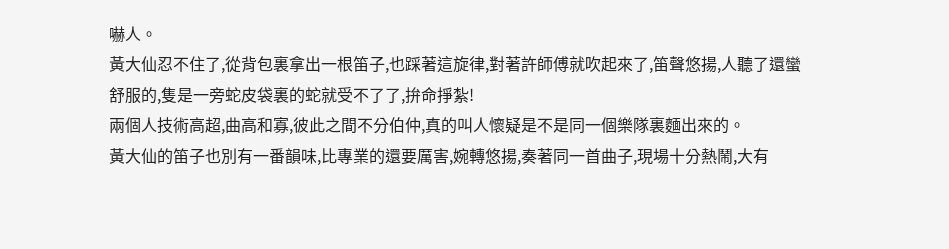嚇人。
黃大仙忍不住了,從背包裏拿出一根笛子,也踩著這旋律,對著許師傅就吹起來了,笛聲悠揚,人聽了還蠻舒服的,隻是一旁蛇皮袋裏的蛇就受不了了,拚命掙紮!
兩個人技術高超,曲高和寡,彼此之間不分伯仲,真的叫人懷疑是不是同一個樂隊裏麵出來的。
黃大仙的笛子也別有一番韻味,比專業的還要厲害,婉轉悠揚,奏著同一首曲子,現場十分熱鬧,大有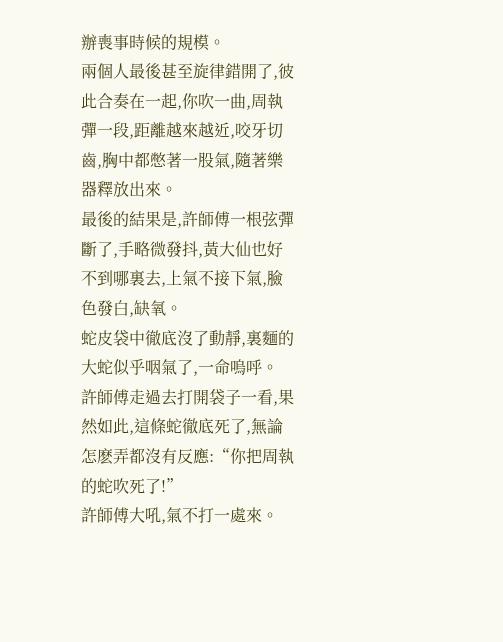辦喪事時候的規模。
兩個人最後甚至旋律錯開了,彼此合奏在一起,你吹一曲,周執彈一段,距離越來越近,咬牙切齒,胸中都憋著一股氣,隨著樂器釋放出來。
最後的結果是,許師傅一根弦彈斷了,手略微發抖,黃大仙也好不到哪裏去,上氣不接下氣,臉色發白,缺氧。
蛇皮袋中徹底沒了動靜,裏麵的大蛇似乎咽氣了,一命嗚呼。
許師傅走過去打開袋子一看,果然如此,這條蛇徹底死了,無論怎麽弄都沒有反應:“你把周執的蛇吹死了!”
許師傅大吼,氣不打一處來。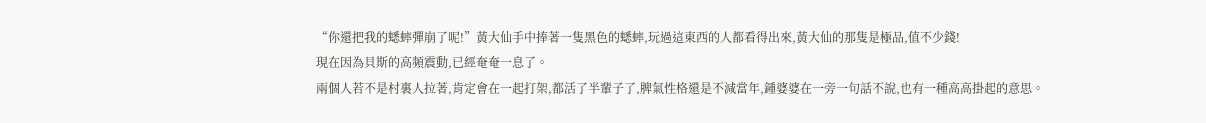“你還把我的蟋蟀彈崩了呢!”黃大仙手中捧著一隻黑色的蟋蟀,玩過這東西的人都看得出來,黃大仙的那隻是極品,值不少錢!
現在因為貝斯的高頻震動,已經奄奄一息了。
兩個人若不是村裏人拉著,肯定會在一起打架,都活了半輩子了,脾氣性格還是不減當年,鍾婆婆在一旁一句話不說,也有一種高高掛起的意思。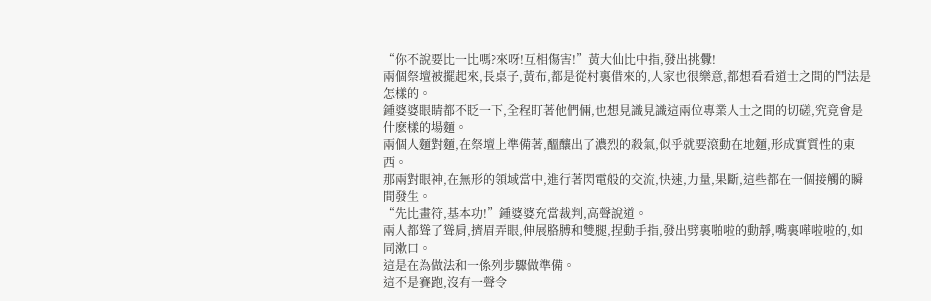“你不說要比一比嗎?來呀!互相傷害!”黃大仙比中指,發出挑釁!
兩個祭壇被擺起來,長桌子,黃布,都是從村裏借來的,人家也很樂意,都想看看道士之間的鬥法是怎樣的。
鍾婆婆眼睛都不眨一下,全程盯著他們倆,也想見識見識這兩位專業人士之間的切磋,究竟會是什麽樣的場麵。
兩個人麵對麵,在祭壇上準備著,醞釀出了濃烈的殺氣,似乎就要滾動在地麵,形成實質性的東西。
那兩對眼神,在無形的領域當中,進行著閃電般的交流,快速,力量,果斷,這些都在一個接觸的瞬間發生。
“先比畫符,基本功!”鍾婆婆充當裁判,高聲說道。
兩人都聳了聳肩,擠眉弄眼,伸展胳膊和雙腿,捏動手指,發出劈裏啪啦的動靜,嘴裏嘩啦啦的,如同漱口。
這是在為做法和一係列步驟做準備。
這不是賽跑,沒有一聲令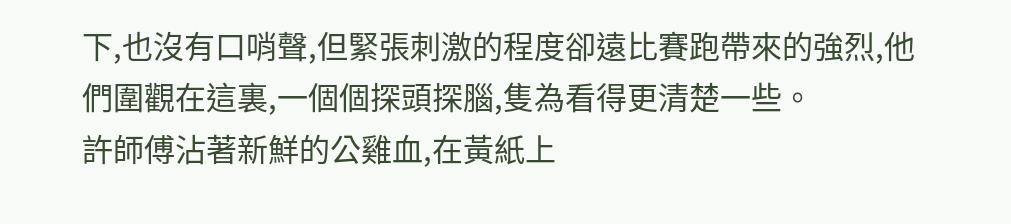下,也沒有口哨聲,但緊張刺激的程度卻遠比賽跑帶來的強烈,他們圍觀在這裏,一個個探頭探腦,隻為看得更清楚一些。
許師傅沾著新鮮的公雞血,在黃紙上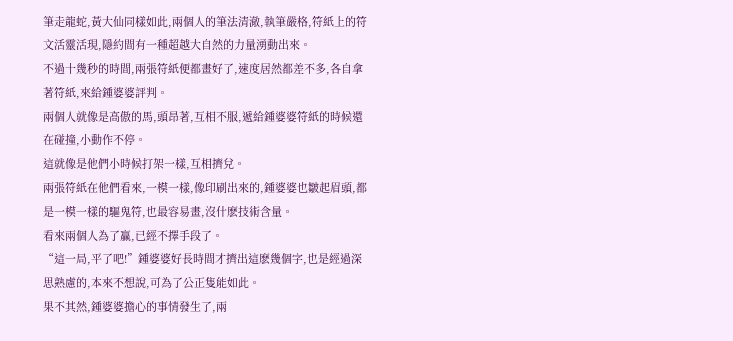筆走龍蛇,黃大仙同樣如此,兩個人的筆法清澈,執筆嚴格,符紙上的符文活靈活現,隱約間有一種超越大自然的力量湧動出來。
不過十幾秒的時間,兩張符紙便都畫好了,速度居然都差不多,各自拿著符紙,來給鍾婆婆評判。
兩個人就像是高傲的馬,頭昂著,互相不服,遞給鍾婆婆符紙的時候還在碰撞,小動作不停。
這就像是他們小時候打架一樣,互相擠兌。
兩張符紙在他們看來,一模一樣,像印刷出來的,鍾婆婆也皺起眉頭,都是一模一樣的驅鬼符,也最容易畫,沒什麽技術含量。
看來兩個人為了贏,已經不擇手段了。
“這一局,平了吧!”鍾婆婆好長時間才擠出這麽幾個字,也是經過深思熟慮的,本來不想說,可為了公正隻能如此。
果不其然,鍾婆婆擔心的事情發生了,兩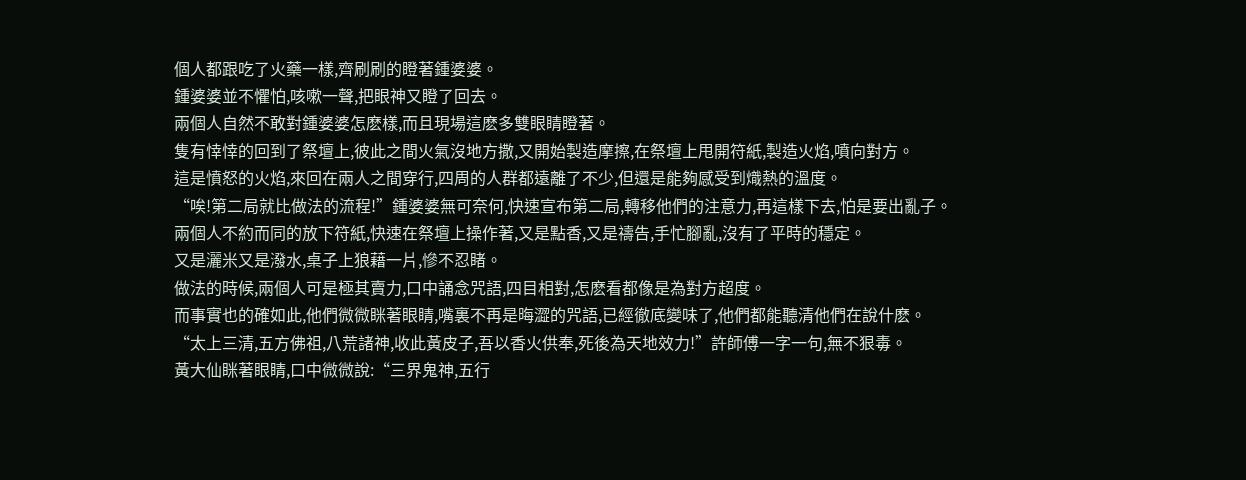個人都跟吃了火藥一樣,齊刷刷的瞪著鍾婆婆。
鍾婆婆並不懼怕,咳嗽一聲,把眼神又瞪了回去。
兩個人自然不敢對鍾婆婆怎麽樣,而且現場這麽多雙眼睛瞪著。
隻有悻悻的回到了祭壇上,彼此之間火氣沒地方撒,又開始製造摩擦,在祭壇上甩開符紙,製造火焰,噴向對方。
這是憤怒的火焰,來回在兩人之間穿行,四周的人群都遠離了不少,但還是能夠感受到熾熱的溫度。
“唉!第二局就比做法的流程!”鍾婆婆無可奈何,快速宣布第二局,轉移他們的注意力,再這樣下去,怕是要出亂子。
兩個人不約而同的放下符紙,快速在祭壇上操作著,又是點香,又是禱告,手忙腳亂,沒有了平時的穩定。
又是灑米又是潑水,桌子上狼藉一片,慘不忍睹。
做法的時候,兩個人可是極其賣力,口中誦念咒語,四目相對,怎麽看都像是為對方超度。
而事實也的確如此,他們微微眯著眼睛,嘴裏不再是晦澀的咒語,已經徹底變味了,他們都能聽清他們在說什麽。
“太上三清,五方佛祖,八荒諸神,收此黃皮子,吾以香火供奉,死後為天地效力!”許師傅一字一句,無不狠毒。
黃大仙眯著眼睛,口中微微說:“三界鬼神,五行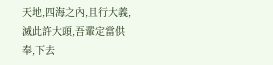天地,四海之內,且行大義,滅此許大頭,吾輩定當供奉,下去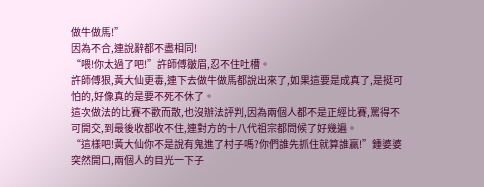做牛做馬!”
因為不合,連說辭都不盡相同!
“喂!你太過了吧!”許師傅皺眉,忍不住吐槽。
許師傅狠,黃大仙更毒,連下去做牛做馬都說出來了,如果這要是成真了,是挺可怕的,好像真的是要不死不休了。
這次做法的比賽不歡而散,也沒辦法評判,因為兩個人都不是正經比賽,罵得不可開交,到最後收都收不住,連對方的十八代祖宗都問候了好幾遍。
“這樣吧!黃大仙你不是說有鬼進了村子嗎?你們誰先抓住就算誰贏!”鍾婆婆突然開口,兩個人的目光一下子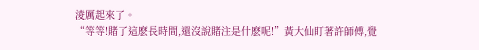淩厲起來了。
“等等!賭了這麽長時間,還沒說賭注是什麽呢!”黃大仙盯著許師傅,覺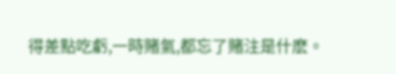得差點吃虧,一時賭氣,都忘了賭注是什麽。